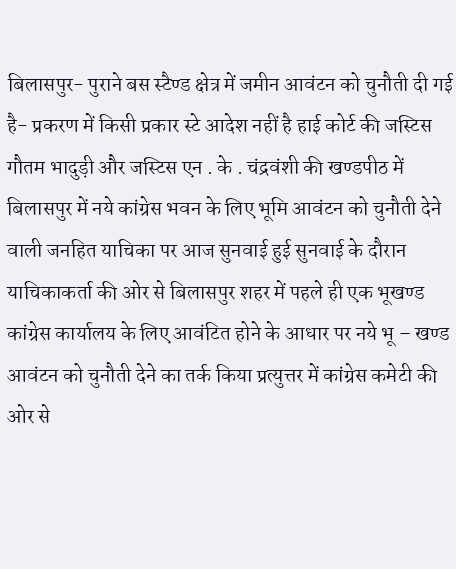बिलासपुर- पुराने बस स्टैण्ड क्षेत्र में जमीन आवंटन को चुनौती दी गई है- प्रकरण में किसी प्रकार स्टे आदेश नहीं है हाई कोर्ट की जस्टिस गौतम भादुड़ी और जस्टिस एन . के . चंद्रवंशी की खण्डपीठ में बिलासपुर में नये कांग्रेस भवन के लिए भूमि आवंटन को चुनौती देने वाली जनहित याचिका पर आज सुनवाई हुई सुनवाई के दौरान याचिकाकर्ता की ओर से बिलासपुर शहर में पहले ही एक भूखण्ड कांग्रेस कार्यालय के लिए आवंटित होने के आधार पर नये भू – खण्ड आवंटन को चुनौती देने का तर्क किया प्रत्युत्तर में कांग्रेस कमेटी की ओर से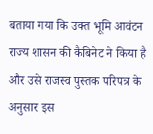बताया गया कि उक्त भूमि आवंटन राज्य शासन की कैबिनेट ने किया है और उसे राजस्व पुस्तक परिपत्र के अनुसार इस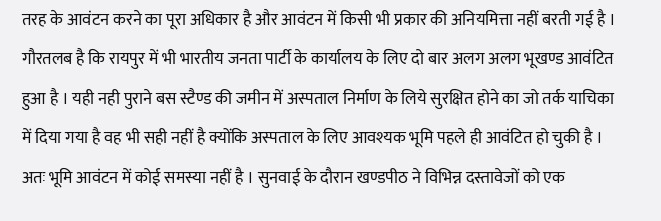तरह के आवंटन करने का पूरा अधिकार है और आवंटन में किसी भी प्रकार की अनियमित्ता नहीं बरती गई है । गौरतलब है कि रायपुर में भी भारतीय जनता पार्टी के कार्यालय के लिए दो बार अलग अलग भूखण्ड आवंटित हुआ है । यही नही पुराने बस स्टैण्ड की जमीन में अस्पताल निर्माण के लिये सुरक्षित होने का जो तर्क याचिका में दिया गया है वह भी सही नहीं है क्योंकि अस्पताल के लिए आवश्यक भूमि पहले ही आवंटित हो चुकी है । अतः भूमि आवंटन में कोई समस्या नहीं है । सुनवाई के दौरान खण्डपीठ ने विभिन्न दस्तावेजों को एक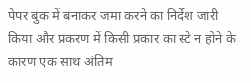पेपर बुक में बनाकर जमा करने का निर्देश जारी किया और प्रकरण में किसी प्रकार का स्टे न होने के कारण एक साथ अंतिम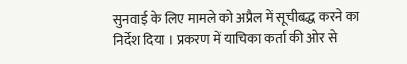सुनवाई के लिए मामले को अप्रैल में सूचीबद्ध करने का निर्देश दिया । प्रकरण में याचिका कर्ता की ओर से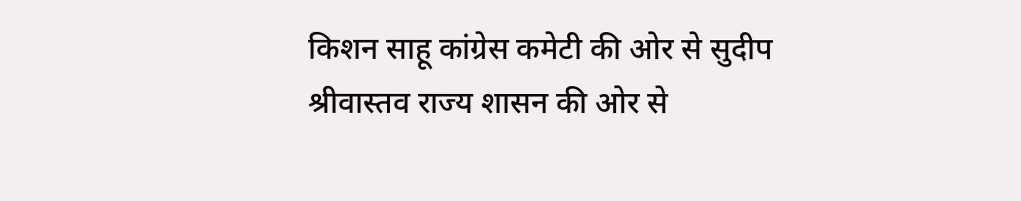किशन साहू कांग्रेस कमेटी की ओर से सुदीप श्रीवास्तव राज्य शासन की ओर से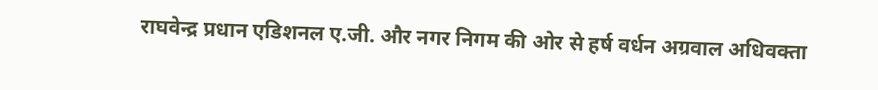राघवेन्द्र प्रधान एडिशनल ए.जी. और नगर निगम की ओर से हर्ष वर्धन अग्रवाल अधिवक्ता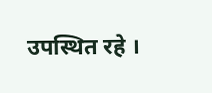उपस्थित रहे ।